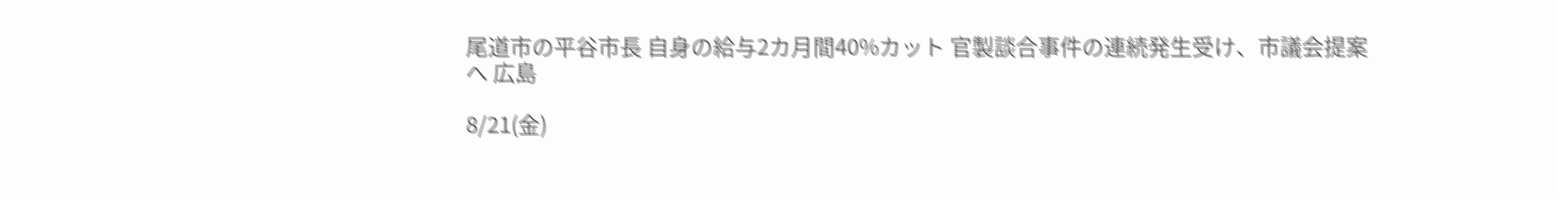尾道市の平谷市長 自身の給与2カ月間40%カット 官製談合事件の連続発生受け、市議会提案へ 広島

8/21(金)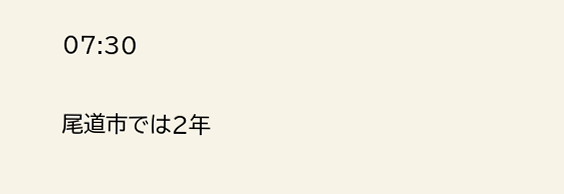07:30

尾道市では2年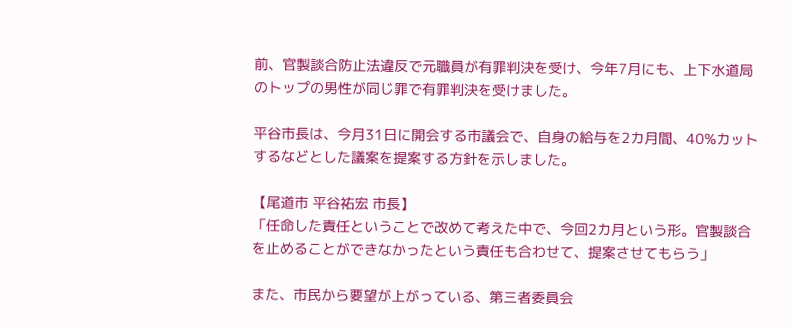前、官製談合防止法違反で元職員が有罪判決を受け、今年7月にも、上下水道局のトップの男性が同じ罪で有罪判決を受けました。

平谷市長は、今月31日に開会する市議会で、自身の給与を2カ月間、40%カットするなどとした議案を提案する方針を示しました。

【尾道市 平谷祐宏 市長】
「任命した責任ということで改めて考えた中で、今回2カ月という形。官製談合を止めることができなかったという責任も合わせて、提案させてもらう」

また、市民から要望が上がっている、第三者委員会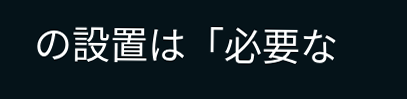の設置は「必要な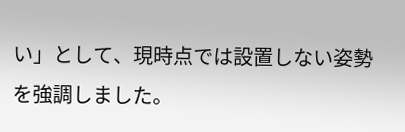い」として、現時点では設置しない姿勢を強調しました。